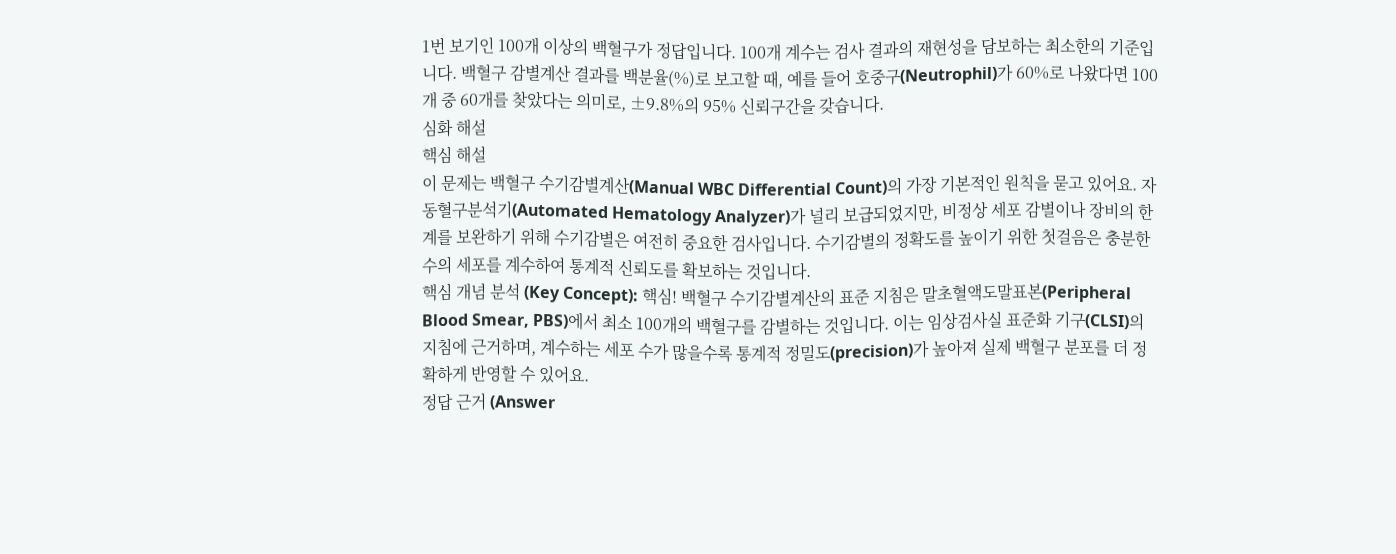1번 보기인 100개 이상의 백혈구가 정답입니다. 100개 계수는 검사 결과의 재현성을 담보하는 최소한의 기준입니다. 백혈구 감별계산 결과를 백분율(%)로 보고할 때, 예를 들어 호중구(Neutrophil)가 60%로 나왔다면 100개 중 60개를 찾았다는 의미로, ±9.8%의 95% 신뢰구간을 갖습니다.
심화 해설
핵심 해설
이 문제는 백혈구 수기감별계산(Manual WBC Differential Count)의 가장 기본적인 원칙을 묻고 있어요. 자동혈구분석기(Automated Hematology Analyzer)가 널리 보급되었지만, 비정상 세포 감별이나 장비의 한계를 보완하기 위해 수기감별은 여전히 중요한 검사입니다. 수기감별의 정확도를 높이기 위한 첫걸음은 충분한 수의 세포를 계수하여 통계적 신뢰도를 확보하는 것입니다.
핵심 개념 분석 (Key Concept): 핵심! 백혈구 수기감별계산의 표준 지침은 말초혈액도말표본(Peripheral Blood Smear, PBS)에서 최소 100개의 백혈구를 감별하는 것입니다. 이는 임상검사실 표준화 기구(CLSI)의 지침에 근거하며, 계수하는 세포 수가 많을수록 통계적 정밀도(precision)가 높아져 실제 백혈구 분포를 더 정확하게 반영할 수 있어요.
정답 근거 (Answer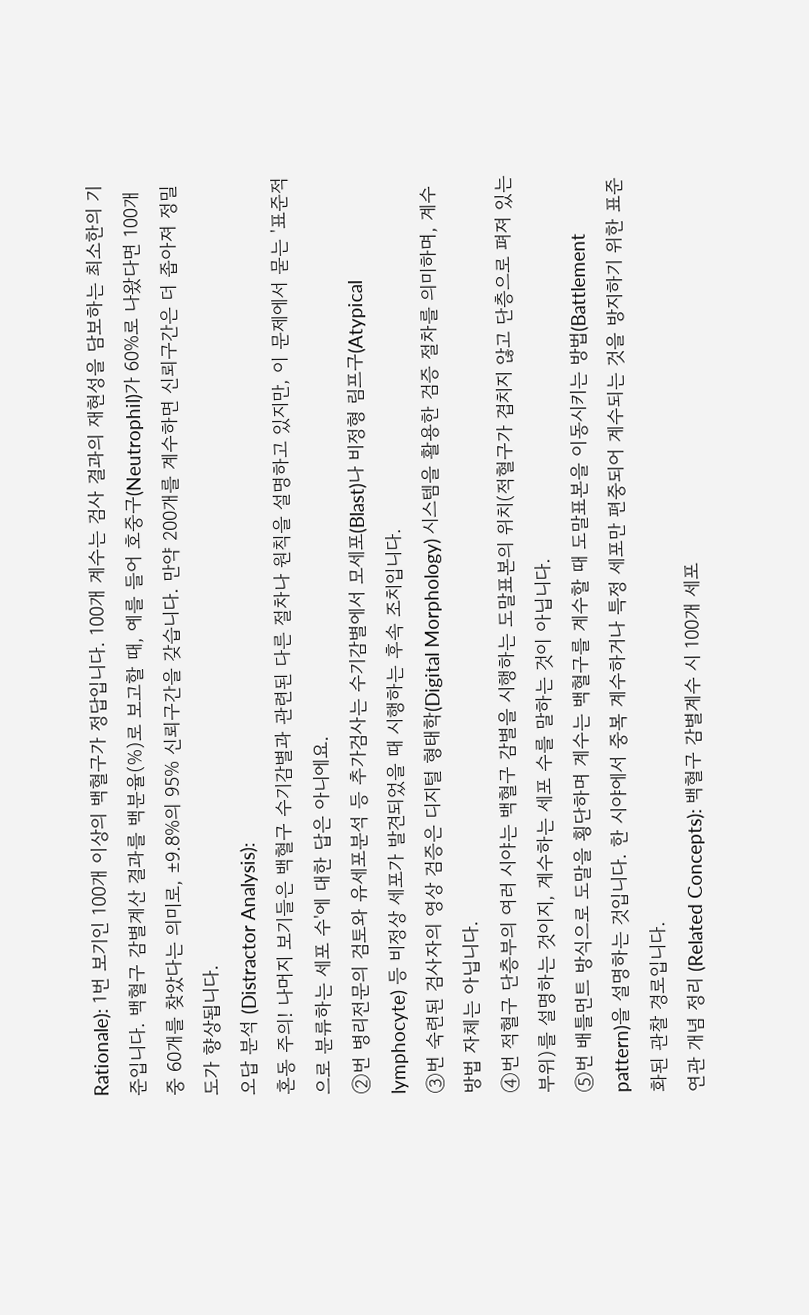Rationale): 1번 보기인 100개 이상의 백혈구가 정답입니다. 100개 계수는 검사 결과의 재현성을 담보하는 최소한의 기준입니다. 백혈구 감별계산 결과를 백분율(%)로 보고할 때, 예를 들어 호중구(Neutrophil)가 60%로 나왔다면 100개 중 60개를 찾았다는 의미로, ±9.8%의 95% 신뢰구간을 갖습니다. 만약 200개를 계수하면 신뢰구간은 더 좁아져 정밀도가 향상됩니다.
오답 분석 (Distractor Analysis):
혼동 주의! 나머지 보기들은 백혈구 수기감별과 관련된 다른 절차나 원칙을 설명하고 있지만, 이 문제에서 묻는 '표준적으로 분류하는 세포 수'에 대한 답은 아니에요.
②번 병리전문의 검토와 유세포분석 등 추가검사는 수기감별에서 모세포(Blast)나 비정형 림프구(Atypical lymphocyte) 등 비정상 세포가 발견되었을 때 시행하는 후속 조치입니다.
③번 숙련된 검사자의 영상 검증은 디지털 형태학(Digital Morphology) 시스템을 활용한 검증 절차를 의미하며, 계수 방법 자체는 아닙니다.
④번 적혈구 단층부의 여러 시야는 백혈구 감별을 시행하는 도말표본의 위치(적혈구가 겹치지 않고 단층으로 펴져 있는 부위)를 설명하는 것이지, 계수하는 세포 수를 말하는 것이 아닙니다.
⑤번 배틀먼트 방식으로 도말을 횡단하며 계수는 백혈구를 계수할 때 도말표본을 이동시키는 방법(Battlement pattern)을 설명하는 것입니다. 한 시야에서 중복 계수하거나 특정 세포만 편중되어 계수되는 것을 방지하기 위한 표준화된 관찰 경로입니다.
연관 개념 정리 (Related Concepts): 백혈구 감별계수 시 100개 세포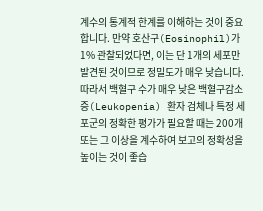계수의 통계적 한계를 이해하는 것이 중요합니다. 만약 호산구(Eosinophil)가 1% 관찰되었다면, 이는 단 1개의 세포만 발견된 것이므로 정밀도가 매우 낮습니다. 따라서 백혈구 수가 매우 낮은 백혈구감소증(Leukopenia) 환자 검체나 특정 세포군의 정확한 평가가 필요할 때는 200개 또는 그 이상을 계수하여 보고의 정확성을 높이는 것이 좋습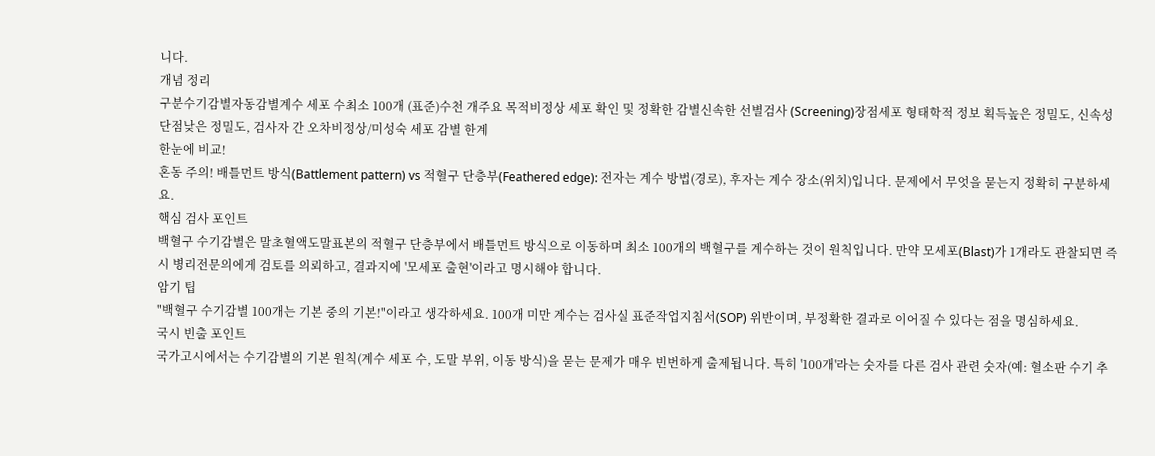니다.
개념 정리
구분수기감별자동감별계수 세포 수최소 100개 (표준)수천 개주요 목적비정상 세포 확인 및 정확한 감별신속한 선별검사 (Screening)장점세포 형태학적 정보 획득높은 정밀도, 신속성단점낮은 정밀도, 검사자 간 오차비정상/미성숙 세포 감별 한계
한눈에 비교!
혼동 주의! 배틀먼트 방식(Battlement pattern) vs 적혈구 단층부(Feathered edge): 전자는 계수 방법(경로), 후자는 계수 장소(위치)입니다. 문제에서 무엇을 묻는지 정확히 구분하세요.
핵심 검사 포인트
백혈구 수기감별은 말초혈액도말표본의 적혈구 단층부에서 배틀먼트 방식으로 이동하며 최소 100개의 백혈구를 계수하는 것이 원칙입니다. 만약 모세포(Blast)가 1개라도 관찰되면 즉시 병리전문의에게 검토를 의뢰하고, 결과지에 '모세포 출현'이라고 명시해야 합니다.
암기 팁
"백혈구 수기감별 100개는 기본 중의 기본!"이라고 생각하세요. 100개 미만 계수는 검사실 표준작업지침서(SOP) 위반이며, 부정확한 결과로 이어질 수 있다는 점을 명심하세요.
국시 빈출 포인트
국가고시에서는 수기감별의 기본 원칙(계수 세포 수, 도말 부위, 이동 방식)을 묻는 문제가 매우 빈번하게 출제됩니다. 특히 '100개'라는 숫자를 다른 검사 관련 숫자(예: 혈소판 수기 추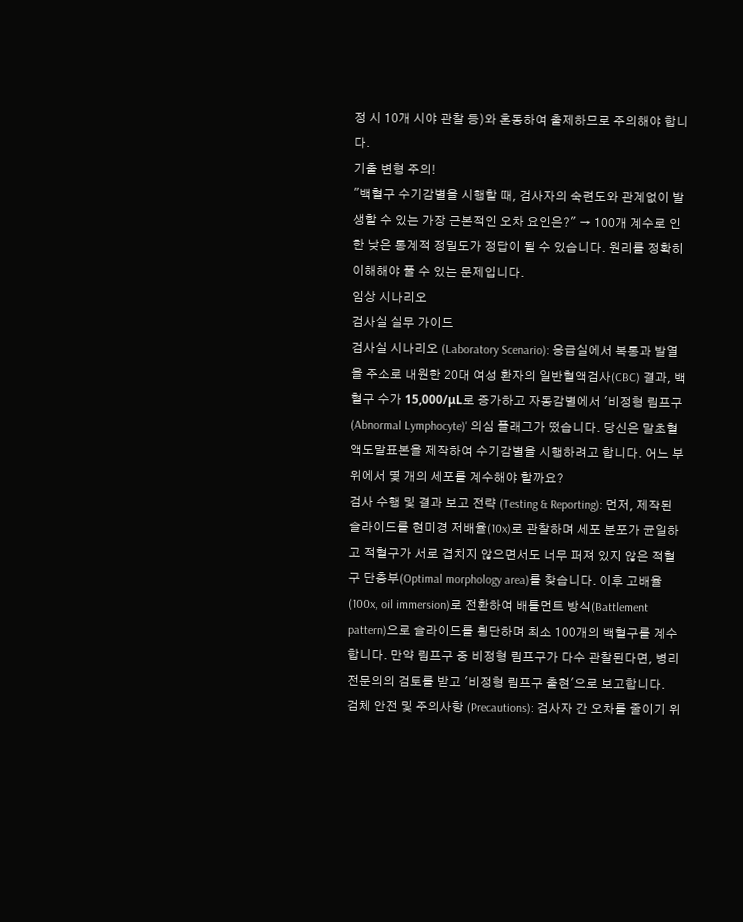정 시 10개 시야 관찰 등)와 혼동하여 출제하므로 주의해야 합니다.
기출 변형 주의!
"백혈구 수기감별을 시행할 때, 검사자의 숙련도와 관계없이 발생할 수 있는 가장 근본적인 오차 요인은?" → 100개 계수로 인한 낮은 통계적 정밀도가 정답이 될 수 있습니다. 원리를 정확히 이해해야 풀 수 있는 문제입니다.
임상 시나리오
검사실 실무 가이드
검사실 시나리오 (Laboratory Scenario): 응급실에서 복통과 발열을 주소로 내원한 20대 여성 환자의 일반혈액검사(CBC) 결과, 백혈구 수가 15,000/μL로 증가하고 자동감별에서 '비정형 림프구(Abnormal Lymphocyte)' 의심 플래그가 떴습니다. 당신은 말초혈액도말표본을 제작하여 수기감별을 시행하려고 합니다. 어느 부위에서 몇 개의 세포를 계수해야 할까요?
검사 수행 및 결과 보고 전략 (Testing & Reporting): 먼저, 제작된 슬라이드를 현미경 저배율(10x)로 관찰하며 세포 분포가 균일하고 적혈구가 서로 겹치지 않으면서도 너무 퍼져 있지 않은 적혈구 단층부(Optimal morphology area)를 찾습니다. 이후 고배율(100x, oil immersion)로 전환하여 배틀먼트 방식(Battlement pattern)으로 슬라이드를 횡단하며 최소 100개의 백혈구를 계수합니다. 만약 림프구 중 비정형 림프구가 다수 관찰된다면, 병리전문의의 검토를 받고 '비정형 림프구 출현'으로 보고합니다.
검체 안전 및 주의사항 (Precautions): 검사자 간 오차를 줄이기 위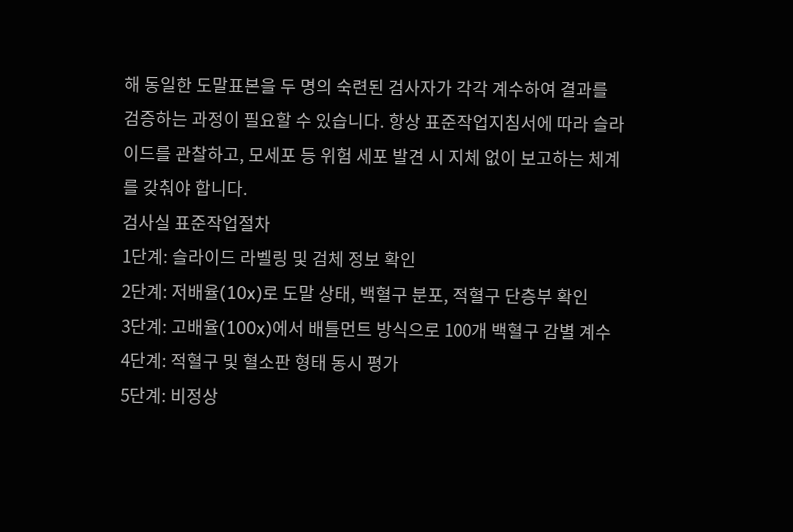해 동일한 도말표본을 두 명의 숙련된 검사자가 각각 계수하여 결과를 검증하는 과정이 필요할 수 있습니다. 항상 표준작업지침서에 따라 슬라이드를 관찰하고, 모세포 등 위험 세포 발견 시 지체 없이 보고하는 체계를 갖춰야 합니다.
검사실 표준작업절차
1단계: 슬라이드 라벨링 및 검체 정보 확인
2단계: 저배율(10x)로 도말 상태, 백혈구 분포, 적혈구 단층부 확인
3단계: 고배율(100x)에서 배틀먼트 방식으로 100개 백혈구 감별 계수
4단계: 적혈구 및 혈소판 형태 동시 평가
5단계: 비정상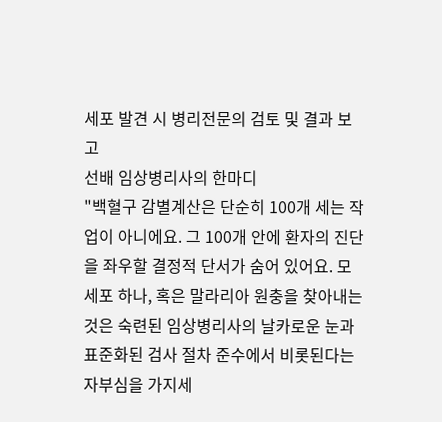세포 발견 시 병리전문의 검토 및 결과 보고
선배 임상병리사의 한마디
"백혈구 감별계산은 단순히 100개 세는 작업이 아니에요. 그 100개 안에 환자의 진단을 좌우할 결정적 단서가 숨어 있어요. 모세포 하나, 혹은 말라리아 원충을 찾아내는 것은 숙련된 임상병리사의 날카로운 눈과 표준화된 검사 절차 준수에서 비롯된다는 자부심을 가지세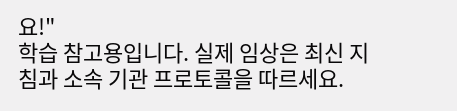요!"
학습 참고용입니다. 실제 임상은 최신 지침과 소속 기관 프로토콜을 따르세요.